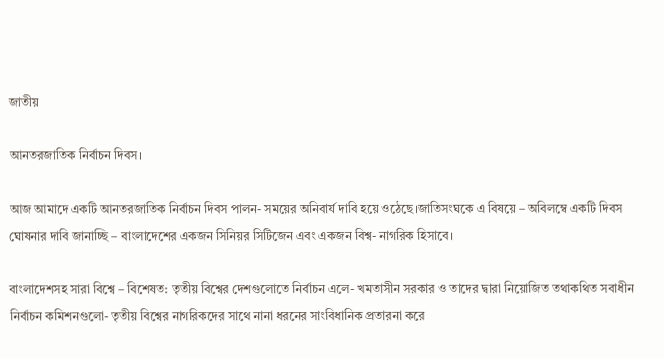জাতীয়

আনতরজাতিক নির্বাচন দিবস।

আজ আমাদে একটি আনতরজাতিক নির্বাচন দিবস পালন- সময়ের অনিবার্য দাবি হয়ে ওঠেছে।জাতিসংঘকে এ বিষয়ে – অবিলম্বে একটি দিবস ঘোষনার দাবি জানাচ্ছি – বাংলাদেশের একজন সিনিয়র সিটিজেন এবং একজন বিশ্ব- নাগরিক হিসাবে।

বাংলাদেশসহ সারা বিশ্বে – বিশেষত: তৃতীয় বিশ্বের দেশগুলোতে নির্বাচন এলে- খমতাসীন সরকার ও তাদের দ্বারা নিয়োজিত তথাকথিত সবাধীন নির্বাচন কমিশনগুলো- তৃতীয় বিশ্বের নাগরিকদের সাথে নানা ধরনের সাংবিধানিক প্রতারনা করে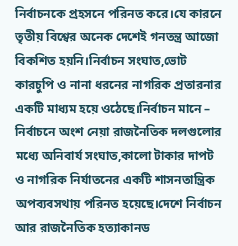নির্বাচনকে প্রহসনে পরিনত করে।যে কারনে তৃতীয় বিশ্বের অনেক দেশেই গনতন্ত্র আজো বিকশিত হয়নি।নির্বাচন সংঘাত,ভোট কারচুপি ও নানা ধরনের নাগরিক প্রতারনার একটি মাধ্যম হয়ে ওঠেছে।নির্বাচন মানে – নির্বাচনে অংশ নেয়া রাজনৈতিক দলগুলোর মধ্যে অনিবার্য সংঘাত,কালো টাকার দাপট ও নাগরিক নির্যাতনের একটি শাসনতান্ত্রিক অপব্যবসথায় পরিনত হয়েছে।দেশে নির্বাচন আর রাজনৈতিক হত্যাকানড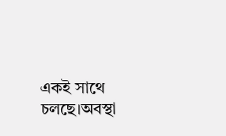একই সাথে চলছে।অবস্থা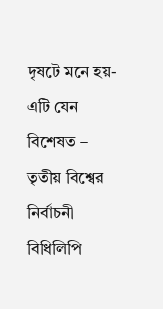দৃষটে মনে হয়- এটি যেন বিশেষত – তৃতীয় বিশ্বের নির্বাচনী বিধিলিপি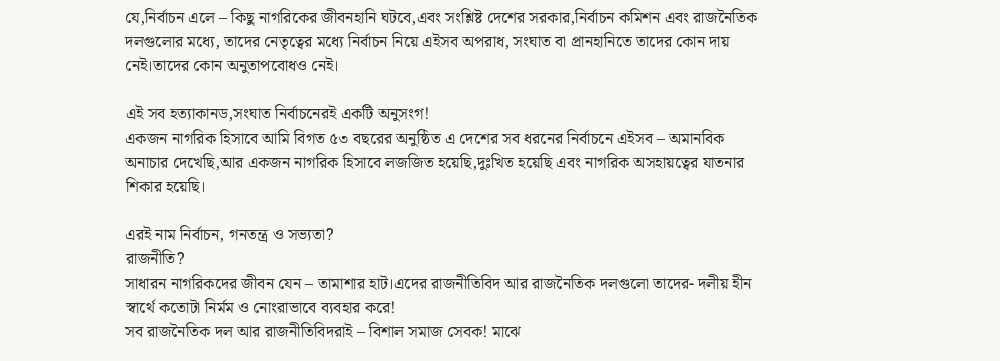যে,নির্বাচন এলে – কিছু নাগরিকের জীবনহানি ঘটবে,এবং সংশ্লিষ্ট দেশের সরকার,নির্বাচন কমিশন এবং রাজনৈতিক দলগুলোর মধ্যে, তাদের নেতৃত্বের মধ্যে নির্বাচন নিয়ে এইসব অপরাধ, সংঘাত বা প্রানহানিতে তাদের কোন দায় নেই।তাদের কোন অনুতাপবোধও নেই।

এই সব হত্যাকানড,সংঘাত নির্বাচনেরই একটি অনুসংগ!
একজন নাগরিক হিসাবে আমি বিগত ৫৩ বছরের অনুষ্ঠিত এ দেশের সব ধরনের নির্বাচনে এইসব – অমানবিক অনাচার দেখেছি,আর একজন নাগরিক হিসাবে লজজিত হয়েছি,দুঃখিত হয়েছি এবং নাগরিক অসহায়ত্বের যাতনার শিকার হয়েছি।

এরই নাম নির্বাচন, গনতন্ত্র ও সভ্যতা?
রাজনীতি?
সাধারন নাগরিকদের জীবন যেন – তামাশার হাট।এদের রাজনীতিবিদ আর রাজনৈতিক দলগুলো তাদের- দলীয় হীন স্বার্থে কতোটা নির্মম ও নোংরাভাবে ব্যবহার করে!
সব রাজনৈতিক দল আর রাজনীতিবিদরাই – বিশাল সমাজ সেবক! মাঝে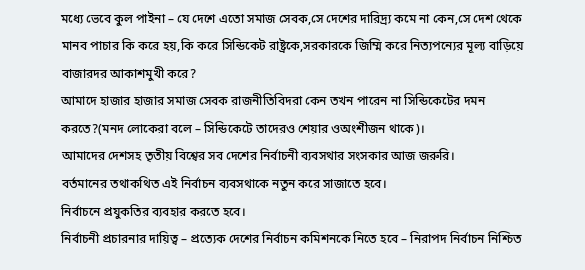মধ্যে ভেবে কুল পাইনা – যে দেশে এতো সমাজ সেবক,সে দেশের দারিদ্র্য কমে না কেন,সে দেশ থেকে মানব পাচার কি করে হয়,কি করে সিন্ডিকেট রাষ্ট্রকে,সরকারকে জিম্মি করে নিত্যপন্যের মূল্য বাড়িয়ে বাজারদর আকাশমুখী করে?
আমাদে হাজার হাজার সমাজ সেবক রাজনীতিবিদরা কেন তখন পারেন না সিন্ডিকেটের দমন করতে?(মনদ লোকেরা বলে – সিন্ডিকেটে তাদেরও শেয়ার ওঅংশীজন থাকে)।
আমাদের দেশসহ তৃতীয় বিশ্বের সব দেশের নির্বাচনী ব্যবসথার সংসকার আজ জরুরি।
বর্তমানের তথাকথিত এই নির্বাচন ব্যবসথাকে নতুন করে সাজাতে হবে।
নির্বাচনে প্রযুকতির ব্যবহার করতে হবে।
নির্বাচনী প্রচারনার দায়িত্ব – প্রত্যেক দেশের নির্বাচন কমিশনকে নিতে হবে – নিরাপদ নির্বাচন নিশ্চিত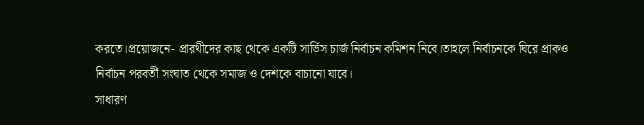করতে।প্রয়োজনে- প্রারথীদের কাছ থেকে একটি সার্ভিস চার্জ নির্বাচন কমিশন নিবে।তাহলে নির্বাচনকে ঘিরে প্রাকও নির্বাচন পরবর্তী সংঘাত থেকে সমাজ ও দেশকে বাচানো যাবে।
সাধারণ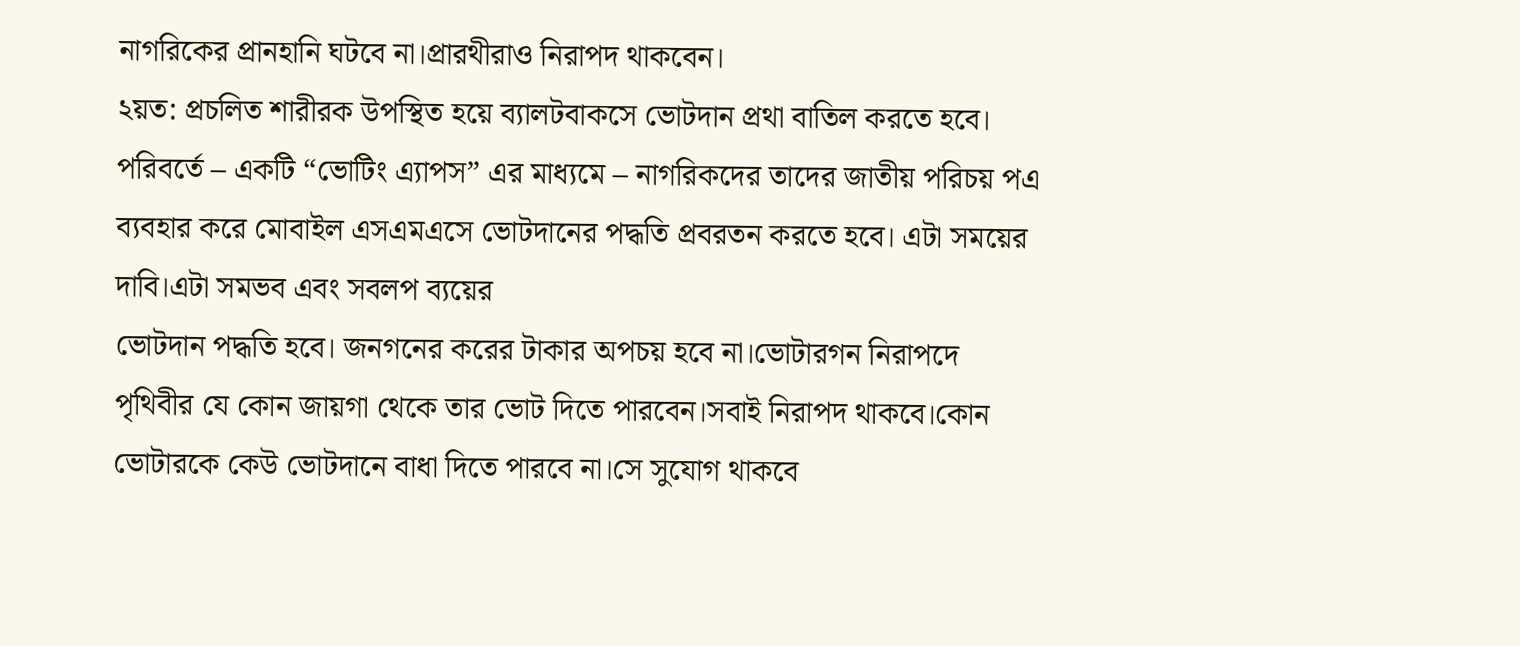নাগরিকের প্রানহানি ঘটবে না।প্রারথীরাও নিরাপদ থাকবেন।
২য়ত: প্রচলিত শারীরক উপস্থিত হয়ে ব্যালটবাকসে ভোটদান প্রথা বাতিল করতে হবে।
পরিবর্তে – একটি “ভোটিং এ্যাপস” এর মাধ্যমে – নাগরিকদের তাদের জাতীয় পরিচয় পএ ব্যবহার করে মোবাইল এসএমএসে ভোটদানের পদ্ধতি প্রবরতন করতে হবে। এটা সময়ের দাবি।এটা সমভব এবং সবলপ ব্যয়ের
ভোটদান পদ্ধতি হবে। জনগনের করের টাকার অপচয় হবে না।ভোটারগন নিরাপদে পৃথিবীর যে কোন জায়গা থেকে তার ভোট দিতে পারবেন।সবাই নিরাপদ থাকবে।কোন ভোটারকে কেউ ভোটদানে বাধা দিতে পারবে না।সে সুযোগ থাকবে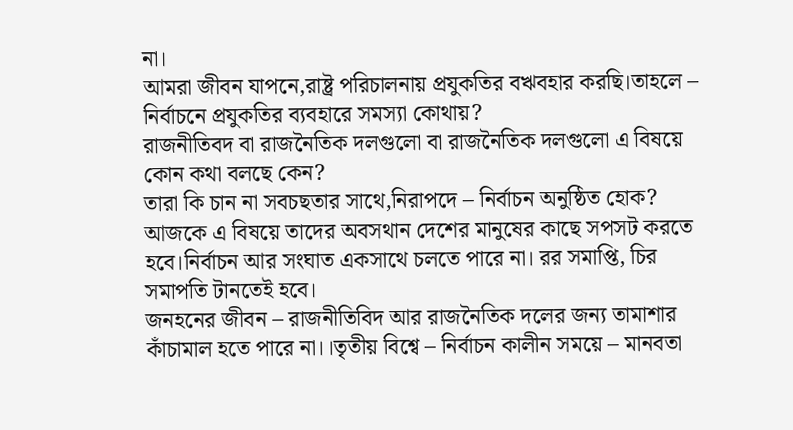না।
আমরা জীবন যাপনে,রাষ্ট্র পরিচালনায় প্রযুকতির বঋবহার করছি।তাহলে – নির্বাচনে প্রযুকতির ব্যবহারে সমস্যা কোথায়?
রাজনীতিবদ বা রাজনৈতিক দলগুলো বা রাজনৈতিক দলগুলো এ বিষয়ে কোন কথা বলছে কেন?
তারা কি চান না সবচছতার সাথে,নিরাপদে – নির্বাচন অনুষ্ঠিত হোক?
আজকে এ বিষয়ে তাদের অবসথান দেশের মানুষের কাছে সপসট করতে হবে।নির্বাচন আর সংঘাত একসাথে চলতে পারে না। রর সমাপ্তি, চির সমাপতি টানতেই হবে।
জনহনের জীবন – রাজনীতিবিদ আর রাজনৈতিক দলের জন্য তামাশার কাঁচামাল হতে পারে না।।তৃতীয় বিশ্বে – নির্বাচন কালীন সময়ে – মানবতা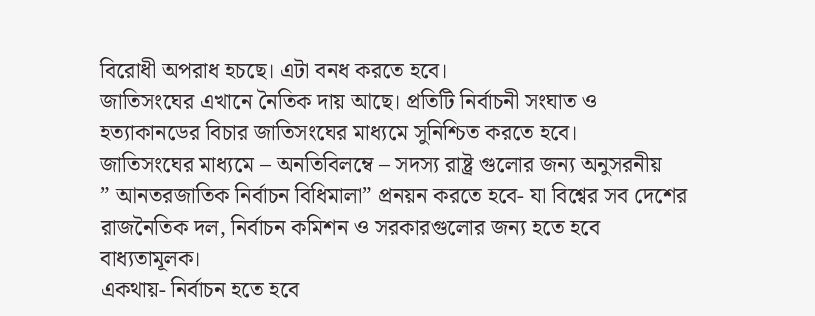বিরোধী অপরাধ হচছে। এটা বনধ করতে হবে।
জাতিসংঘের এখানে নৈতিক দায় আছে। প্রতিটি নির্বাচনী সংঘাত ও হত্যাকানডের বিচার জাতিসংঘের মাধ্যমে সুনিশ্চিত করতে হবে।
জাতিসংঘের মাধ্যমে – অনতিবিলম্বে – সদস্য রাষ্ট্র গুলোর জন্য অনুসরনীয়
” আনতরজাতিক নির্বাচন বিধিমালা” প্রনয়ন করতে হবে- যা বিশ্বের সব দেশের রাজনৈতিক দল, নির্বাচন কমিশন ও সরকারগুলোর জন্য হতে হবে বাধ্যতামূলক।
একথায়- নির্বাচন হতে হবে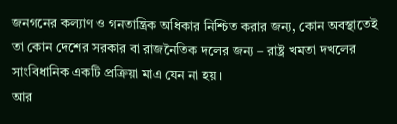জনগনের কল্যাণ ও গনতান্ত্রিক অধিকার নিশ্চিত করার জন্য, কোন অবস্থাতেই তা কোন দেশের সরকার বা রাজনৈতিক দলের জন্য – রাষ্ট্র খমতা দখলের সাংবিধানিক একটি প্রক্রিয়া মাএ যেন না হয়।
আর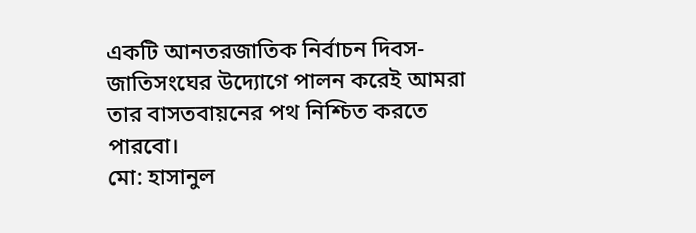একটি আনতরজাতিক নির্বাচন দিবস- জাতিসংঘের উদ্যোগে পালন করেই আমরা তার বাসতবায়নের পথ নিশ্চিত করতে পারবো।
মো: হাসানুল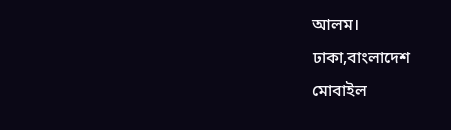আলম।
ঢাকা,বাংলাদেশ
মোবাইল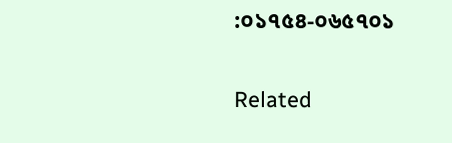:০১৭৫৪-০৬৫৭০১

Related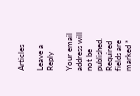Articles

Leave a Reply

Your email address will not be published. Required fields are marked *